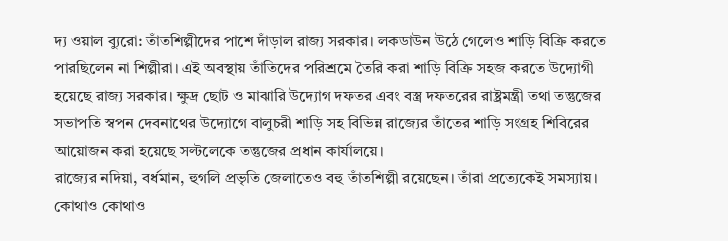দ্য ওয়াল ব্যুরো: তাঁতশিল্পীদের পাশে দাঁড়াল রাজ্য সরকার। লকডাউন উঠে গেলেও শাড়ি বিক্রি করতে পারছিলেন না শিল্পীরা। এই অবস্থায় তাঁতিদের পরিশ্রমে তৈরি করা শাড়ি বিক্রি সহজ করতে উদ্যোগী হয়েছে রাজ্য সরকার। ক্ষুদ্র ছোট ও মাঝারি উদ্যোগ দফতর এবং বস্ত্র দফতরের রাষ্ট্রমন্ত্রী তথা তন্তুজের সভাপতি স্বপন দেবনাথের উদ্যোগে বালুচরী শাড়ি সহ বিভিন্ন রাজ্যের তাঁতের শাড়ি সংগ্রহ শিবিরের আয়োজন করা হয়েছে সল্টলেকে তন্তুজের প্রধান কার্যালয়ে।
রাজ্যের নদিয়া, বর্ধমান, হুগলি প্রভৃতি জেলাতেও বহু তাঁতশিল্পী রয়েছেন। তাঁরা প্রত্যেকেই সমস্যায়। কোথাও কোথাও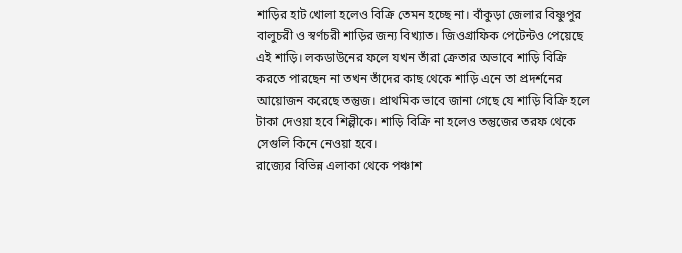শাড়ির হাট খোলা হলেও বিক্রি তেমন হচ্ছে না। বাঁকুড়া জেলার বিষ্ণুপুর বালুচরী ও স্বর্ণচরী শাড়ির জন্য বিখ্যাত। জিওগ্রাফিক পেটেন্টও পেয়েছে এই শাড়ি। লকডাউনের ফলে যখন তাঁরা ক্রেতার অভাবে শাড়ি বিক্রি করতে পারছেন না তখন তাঁদের কাছ থেকে শাড়ি এনে তা প্রদর্শনের আয়োজন করেছে তন্তুজ। প্রাথমিক ভাবে জানা গেছে যে শাড়ি বিক্রি হলে টাকা দেওয়া হবে শিল্পীকে। শাড়ি বিক্রি না হলেও তন্তুজের তরফ থেকে সেগুলি কিনে নেওয়া হবে।
রাজ্যের বিভিন্ন এলাকা থেকে পঞ্চাশ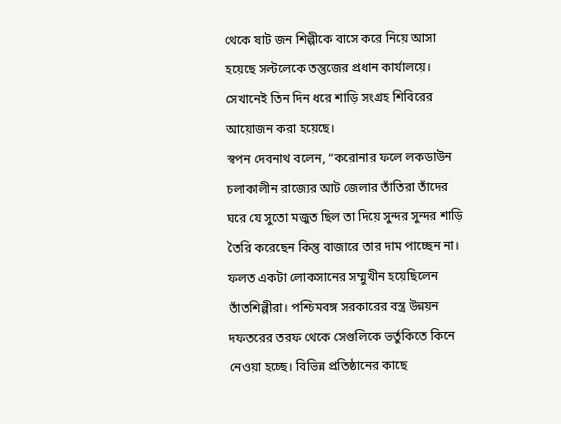থেকে ষাট জন শিল্পীকে বাসে করে নিয়ে আসা হয়েছে সল্টলেকে তন্তুজের প্রধান কার্যালয়ে। সেখানেই তিন দিন ধরে শাড়ি সংগ্রহ শিবিরের আয়োজন করা হয়েছে।
স্বপন দেবনাথ বলেন, “করোনার ফলে লকডাউন চলাকালীন রাজ্যের আট জেলার তাঁতিরা তাঁদের ঘরে যে সুতো মজুত ছিল তা দিয়ে সুন্দর সুন্দর শাড়ি তৈরি করেছেন কিন্তু বাজারে তার দাম পাচ্ছেন না। ফলত একটা লোকসানের সম্মুখীন হয়েছিলেন তাঁতশিল্পীরা। পশ্চিমবঙ্গ সরকারের বস্ত্র উন্নয়ন দফতরের তরফ থেকে সেগুলিকে ভর্তুকিতে কিনে নেওয়া হচ্ছে। বিভিন্ন প্রতিষ্ঠানের কাছে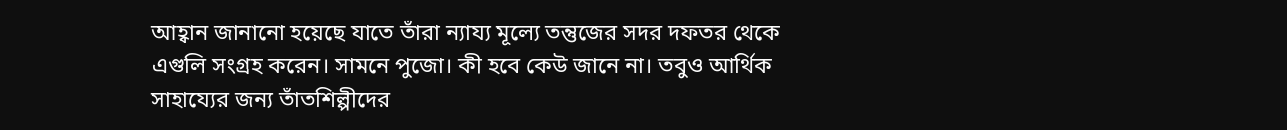আহ্বান জানানো হয়েছে যাতে তাঁরা ন্যায্য মূল্যে তন্তুজের সদর দফতর থেকে এগুলি সংগ্রহ করেন। সামনে পুজো। কী হবে কেউ জানে না। তবুও আর্থিক সাহায্যের জন্য তাঁতশিল্পীদের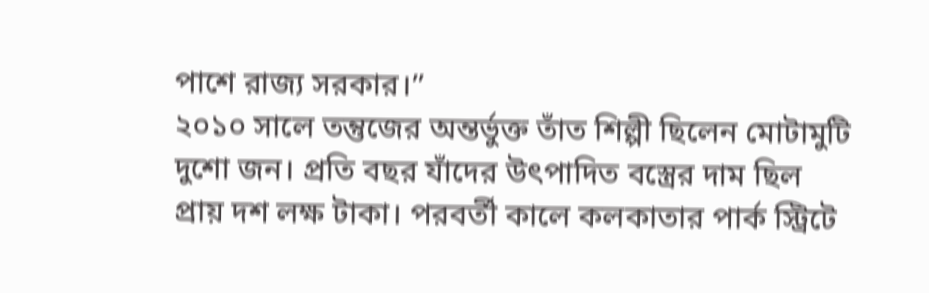পাশে রাজ্য সরকার।”
২০১০ সালে তন্তুজের অন্তর্ভুক্ত তাঁত শিল্পী ছিলেন মোটামুটি দুশো জন। প্রতি বছর যাঁদের উৎপাদিত বস্ত্রের দাম ছিল প্রায় দশ লক্ষ টাকা। পরবর্তী কালে কলকাতার পার্ক স্ট্রিটে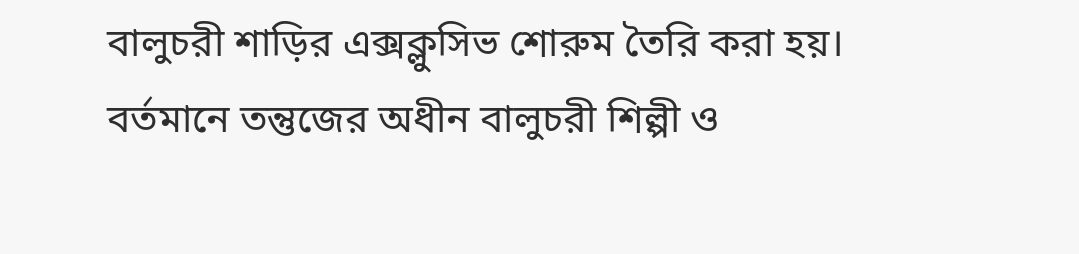বালুচরী শাড়ির এক্সক্লুসিভ শোরুম তৈরি করা হয়। বর্তমানে তন্তুজের অধীন বালুচরী শিল্পী ও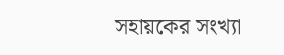সহায়কের সংখ্যা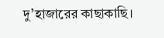দু’হাজারের কাছাকাছি।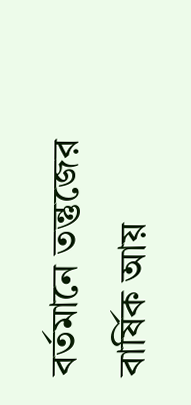বর্তমানে তন্তুজের বার্ষিক আয়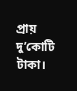প্রায় দু’কোটি টাকা।